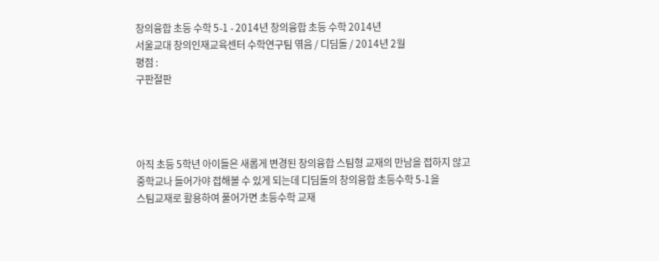창의융합 초등 수학 5-1 - 2014년 창의융합 초등 수학 2014년
서울교대 창의인재교육센터 수학연구팀 엮음 / 디딤돌 / 2014년 2월
평점 :
구판절판




아직 초등 5학년 아이들은 새롭게 변경된 창의융합 스팀형 교재의 만남을 접하지 않고
중학교나 들어가야 접해볼 수 있게 되는데 디딤돌의 창의융합 초등수학 5-1을
스팀교재로 활용하여 풀어가면 초등수학 교재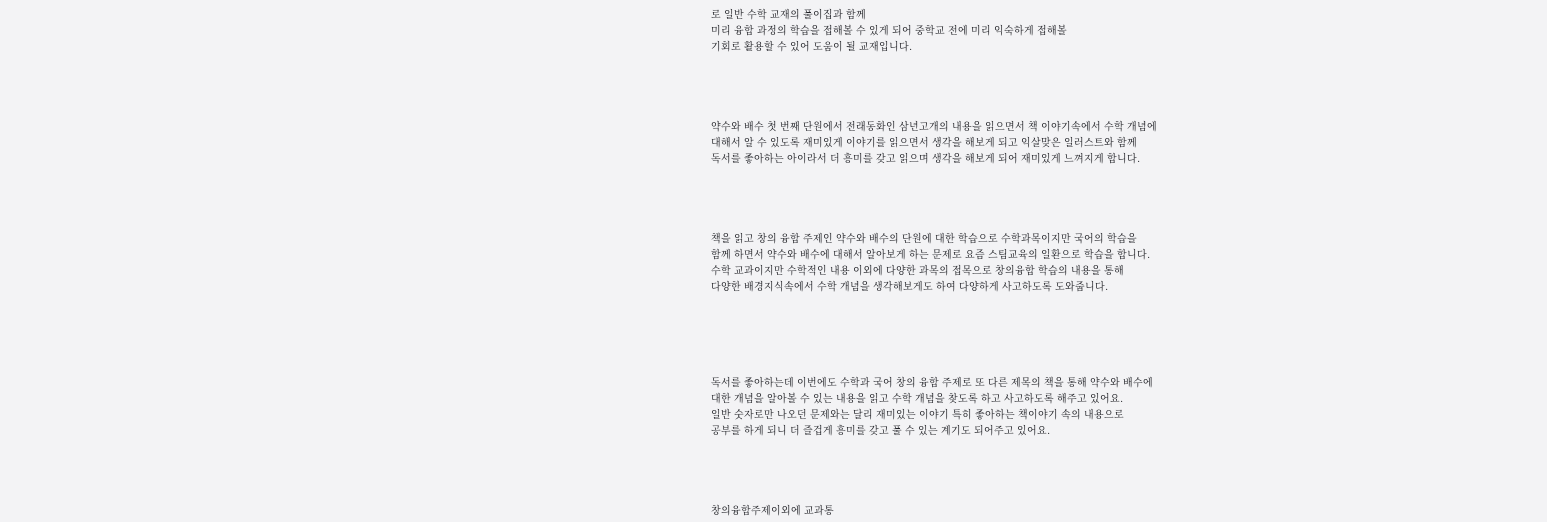로 일반 수학 교재의 풀이집과 함께
미리 융합 과정의 학습을 접해볼 수 있게 되어 중학교 전에 미리 익숙하게 접해볼
기회로 활용할 수 있어 도움이 될 교재입니다.




약수와 배수 첫 번째 단원에서 전래동화인 삼년고개의 내용을 읽으면서 책 이야기속에서 수학 개념에
대해서 알 수 있도록 재미있게 이야기를 읽으면서 생각을 해보게 되고 익살맞은 일러스트와 함께
독서를 좋아하는 아이라서 더 흥미를 갖고 읽으며 생각을 해보게 되어 재미있게 느껴지게 합니다.




책을 읽고 창의 융합 주제인 약수와 배수의 단원에 대한 학습으로 수학과목이지만 국어의 학습을
함께 하면서 약수와 배수에 대해서 알아보게 하는 문제로 요즘 스팀교육의 일환으로 학습을 합니다.
수학 교과이지만 수학적인 내용 이외에 다양한 과목의 접목으로 창의융합 학습의 내용을 통해
다양한 배경지식속에서 수학 개념을 생각해보게도 하여 다양하게 사고하도록 도와줍니다.





독서를 좋아하는데 이번에도 수학과 국어 창의 융합 주제로 또 다른 제목의 책을 통해 약수와 배수에
대한 개념을 알아볼 수 있는 내용을 읽고 수학 개념을 찾도록 하고 사고하도록 해주고 있어요.
일반 숫자로만 나오던 문제와는 달리 재미있는 이야기 특히 좋아하는 책이야기 속의 내용으로
공부를 하게 되니 더 즐겁게 흥미를 갖고 풀 수 있는 계기도 되어주고 있어요.




창의융합주제이외에 교과통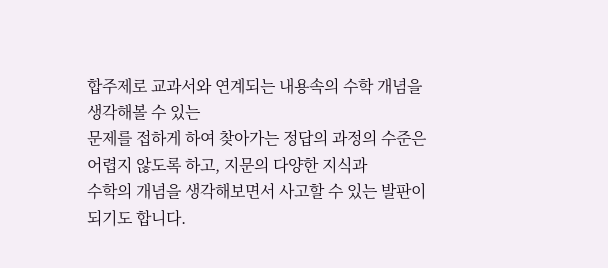합주제로 교과서와 연계되는 내용속의 수학 개념을 생각해볼 수 있는
문제를 접하게 하여 찾아가는 정답의 과정의 수준은 어렵지 않도록 하고, 지문의 다양한 지식과
수학의 개념을 생각해보면서 사고할 수 있는 발판이 되기도 합니다.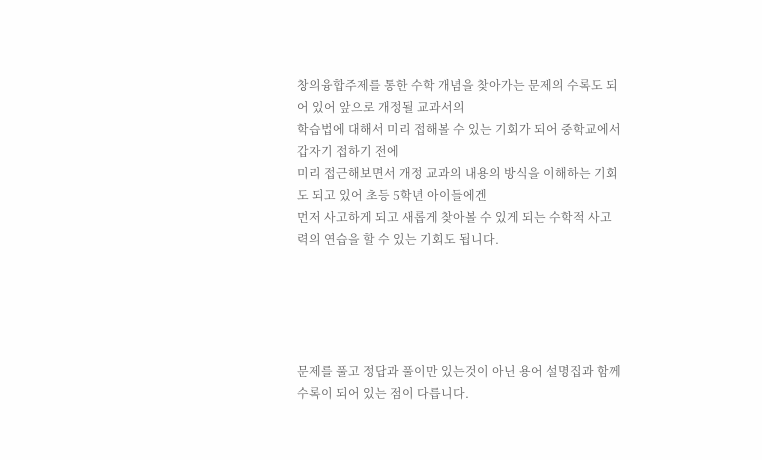창의융합주제를 통한 수학 개념을 찾아가는 문제의 수록도 되어 있어 앞으로 개정될 교과서의
학습법에 대해서 미리 접해볼 수 있는 기회가 되어 중학교에서 갑자기 접하기 전에
미리 접근해보면서 개정 교과의 내용의 방식을 이해하는 기회도 되고 있어 초등 5학년 아이들에겐
먼저 사고하게 되고 새롭게 찾아볼 수 있게 되는 수학적 사고력의 연습을 할 수 있는 기회도 됩니다.





문제를 풀고 정답과 풀이만 있는것이 아닌 용어 설명집과 함께 수록이 되어 있는 점이 다릅니다.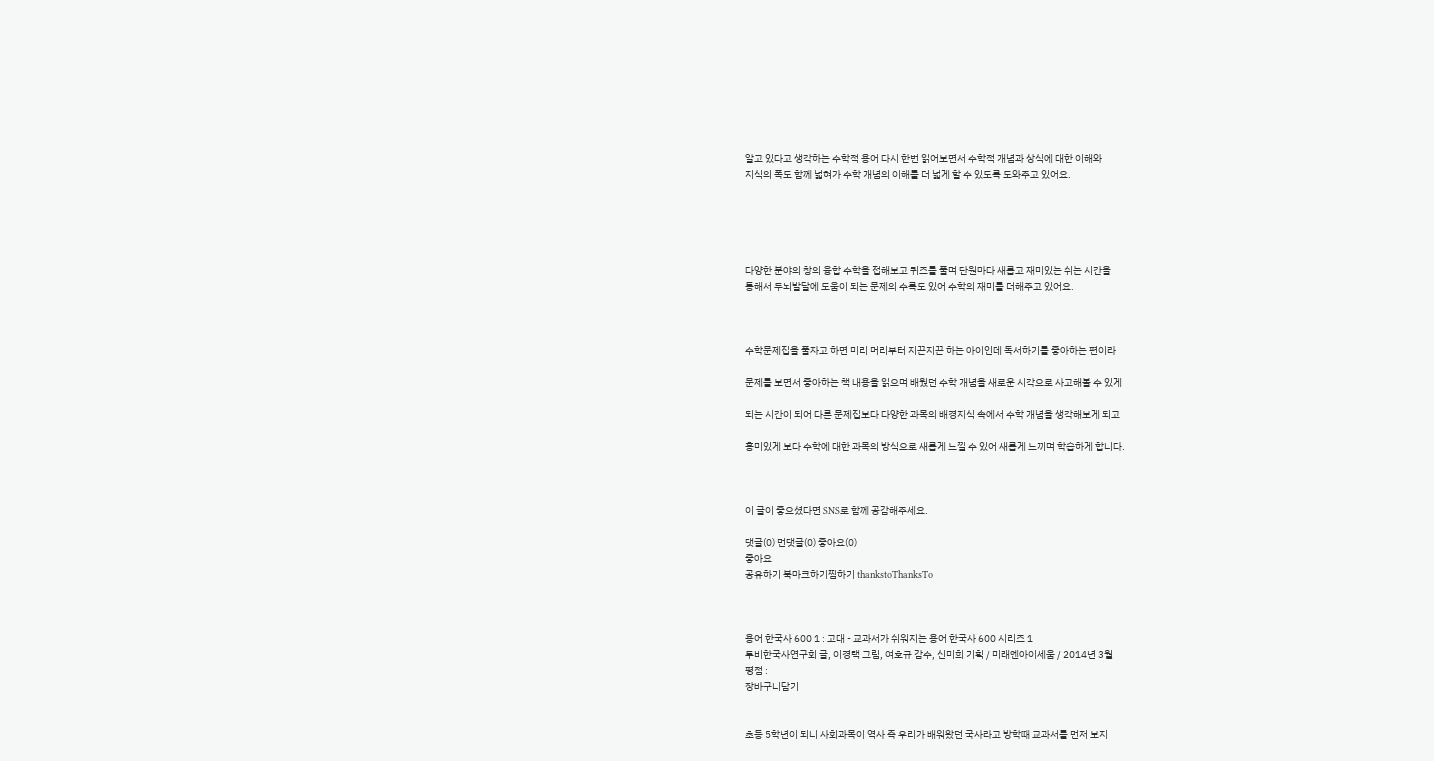알고 있다고 생각하는 수학적 용어 다시 한번 읽어보면서 수학적 개념과 상식에 대한 이해와
지식의 폭도 함께 넓혀가 수학 개념의 이해를 더 넓게 할 수 있도록 도와주고 있어요.





다양한 분야의 창의 융합 수학을 접해보고 퀴즈를 풀며 단원마다 새롭고 재미있는 쉬는 시간을
통해서 두뇌발달에 도움이 되는 문제의 수록도 있어 수학의 재미를 더해주고 있어요.



수학문제집을 풀자고 하면 미리 머리부터 지끈지끈 하는 아이인데 독서하기를 좋아하는 편이라

문제를 보면서 좋아하는 책 내용을 읽으며 배웠던 수학 개념을 새로운 시각으로 사고해볼 수 있게

되는 시간이 되어 다른 문제집보다 다양한 과목의 배경지식 속에서 수학 개념을 생각해보게 되고

흥미있게 보다 수학에 대한 과목의 방식으로 새롭게 느낄 수 있어 새롭게 느끼며 학습하게 합니다.



이 글이 좋으셨다면 SNS로 함께 공감해주세요.

댓글(0) 먼댓글(0) 좋아요(0)
좋아요
공유하기 북마크하기찜하기 thankstoThanksTo



용어 한국사 600 1 : 고대 - 교과서가 쉬워지는 용어 한국사 600 시리즈 1
투비한국사연구회 글, 이경택 그림, 여호규 감수, 신미희 기획 / 미래엔아이세움 / 2014년 3월
평점 :
장바구니담기


초등 5학년이 되니 사회과목이 역사 즉 우리가 배워왔던 국사라고 방학때 교과서를 먼저 보지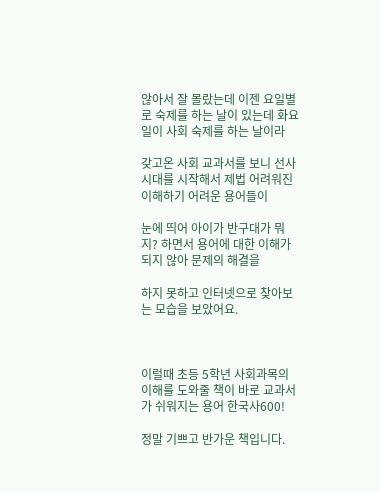않아서 잘 몰랐는데 이젠 요일별로 숙제를 하는 날이 있는데 화요일이 사회 숙제를 하는 날이라

갖고온 사회 교과서를 보니 선사시대를 시작해서 제법 어려워진 이해하기 어려운 용어들이

눈에 띄어 아이가 반구대가 뭐지? 하면서 용어에 대한 이해가 되지 않아 문제의 해결을

하지 못하고 인터넷으로 찾아보는 모습을 보았어요.



이럴때 초등 5학년 사회과목의 이해를 도와줄 책이 바로 교과서가 쉬워지는 용어 한국사600!

정말 기쁘고 반가운 책입니다.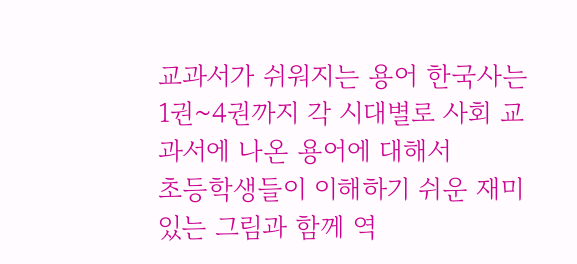교과서가 쉬워지는 용어 한국사는 1권~4권까지 각 시대별로 사회 교과서에 나온 용어에 대해서
초등학생들이 이해하기 쉬운 재미있는 그림과 함께 역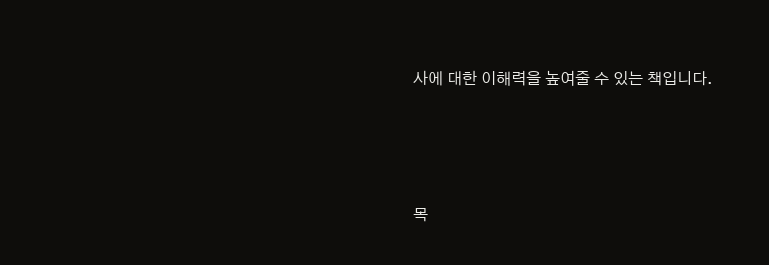사에 대한 이해력을 높여줄 수 있는 책입니다.





목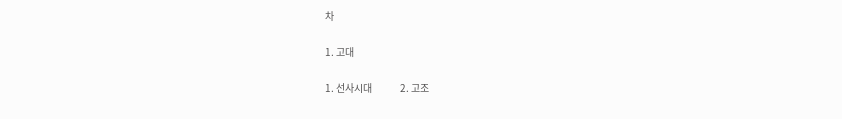차

1. 고대

1. 선사시대              2. 고조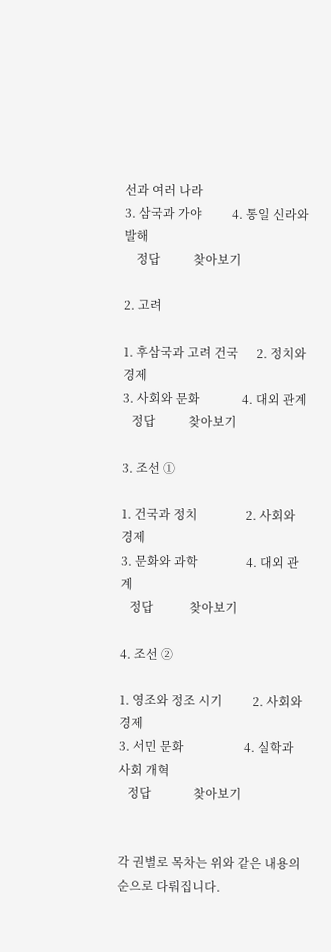선과 여러 나라
3. 삼국과 가야          4. 통일 신라와 발해
    정답           찾아보기

2. 고려

1. 후삼국과 고려 건국      2. 정치와 경제
3. 사회와 문화              4. 대외 관계
   정답           찾아보기

3. 조선 ①

1. 건국과 정치                2. 사회와 경제
3. 문화와 과학                4. 대외 관계
   정답            찾아보기

4. 조선 ②

1. 영조와 정조 시기          2. 사회와 경제
3. 서민 문화                    4. 실학과 사회 개혁
   정답              찾아보기


각 권별로 목차는 위와 같은 내용의 순으로 다뤄집니다.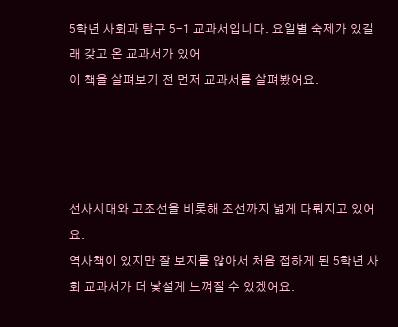5학년 사회과 탐구 5-1 교과서입니다. 요일별 숙제가 있길래 갖고 온 교과서가 있어
이 책을 살펴보기 전 먼저 교과서를 살펴봤어요.




선사시대와 고조선을 비롯해 조선까지 넓게 다뤄지고 있어요.
역사책이 있지만 잘 보지를 않아서 처음 접하게 된 5학년 사회 교과서가 더 낯설게 느껴질 수 있겠어요.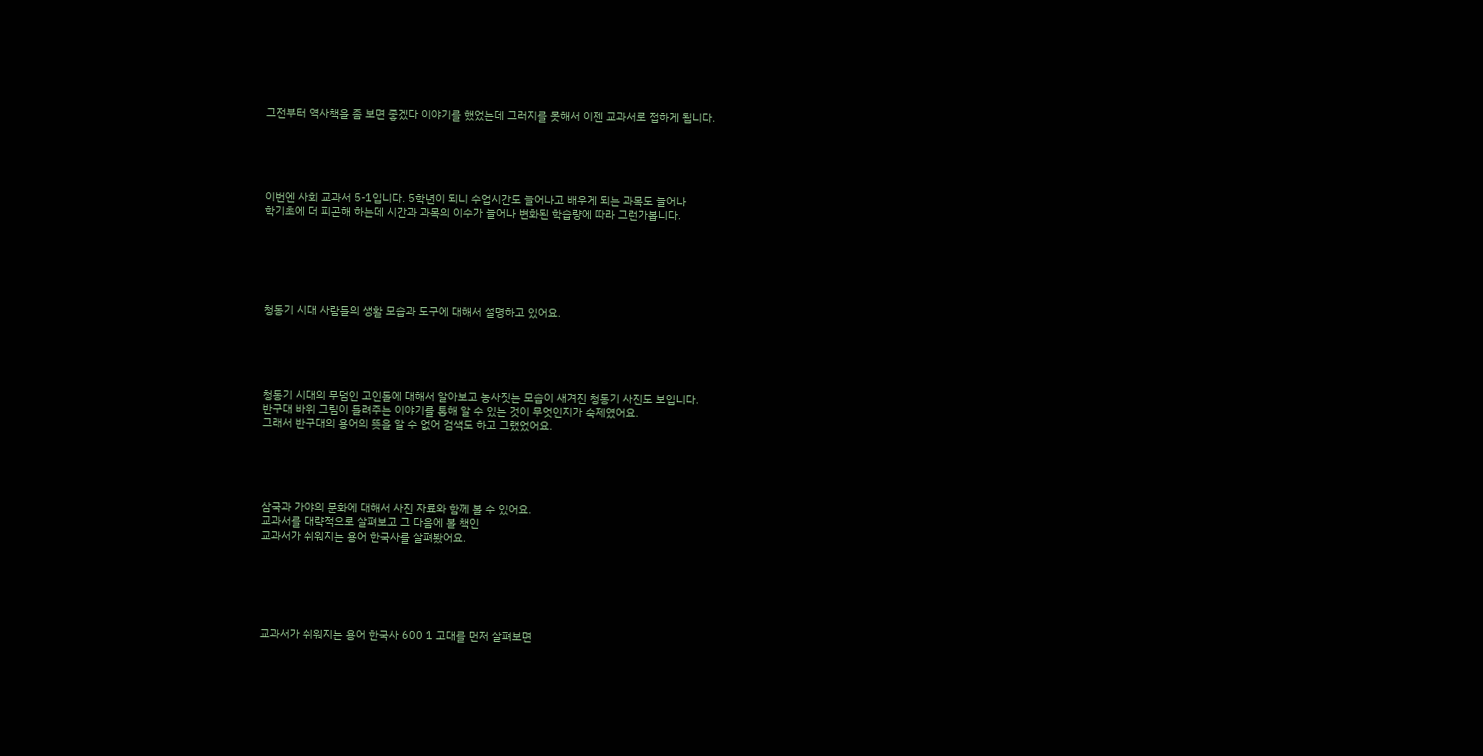그전부터 역사책을 좀 보면 좋겠다 이야기를 했었는데 그러지를 못해서 이젠 교과서로 접하게 됩니다.





이번엔 사회 교과서 5-1입니다. 5학년이 되니 수업시간도 늘어나고 배우게 되는 과목도 늘어나
학기초에 더 피곤해 하는데 시간과 과목의 이수가 늘어나 변화된 학습량에 따라 그런가봅니다.






청동기 시대 사람들의 생활 모습과 도구에 대해서 설명하고 있어요.





청동기 시대의 무덤인 고인돌에 대해서 알아보고 농사짓는 모습이 새겨진 청동기 사진도 보입니다.
반구대 바위 그림이 들려주는 이야기를 통해 알 수 있는 것이 무엇인지가 숙제였어요.
그래서 반구대의 용어의 뜻을 알 수 없어 검색도 하고 그랬었어요.





삼국과 가야의 문화에 대해서 사진 자료와 함께 볼 수 있어요.
교과서를 대략적으로 살펴보고 그 다음에 볼 책인
교과서가 쉬워지는 용어 한국사를 살펴봤어요.






교과서가 쉬워지는 용어 한국사 600 1 고대를 먼저 살펴보면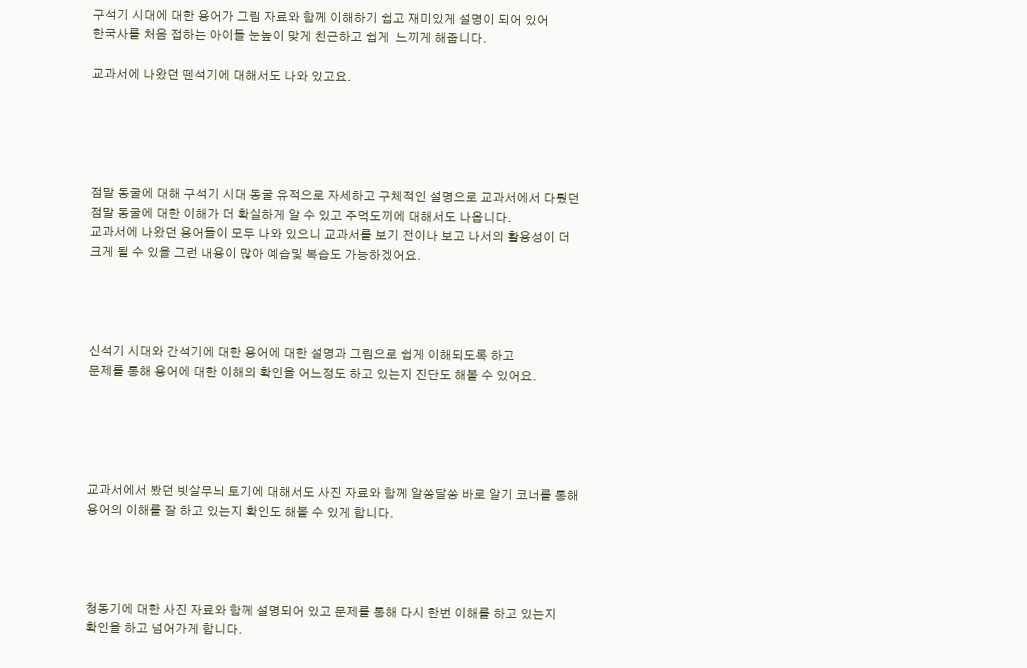구석기 시대에 대한 용어가 그림 자료와 함께 이해하기 쉽고 재미있게 설명이 되어 있어
한국사를 처음 접하는 아이들 눈높이 맞게 친근하고 쉽게  느끼게 해줍니다.

교과서에 나왔던 뗀석기에 대해서도 나와 있고요.





점말 동굴에 대해 구석기 시대 동굴 유적으로 자세하고 구체적인 설명으로 교과서에서 다뤘던
점말 동굴에 대한 이해가 더 확실하게 알 수 있고 주먹도끼에 대해서도 나옵니다.
교과서에 나왔던 용어들이 모두 나와 있으니 교과서를 보기 전이나 보고 나서의 활용성이 더
크게 될 수 있을 그런 내용이 많아 예습및 복습도 가능하겠어요.




신석기 시대와 간석기에 대한 용어에 대한 설명과 그림으로 쉽게 이해되도록 하고
문제를 통해 용어에 대한 이해의 확인을 어느정도 하고 있는지 진단도 해볼 수 있어요.





교과서에서 봤던 빗살무늬 토기에 대해서도 사진 자료와 함께 알쏭달쏭 바로 알기 코너를 통해
용어의 이해를 잘 하고 있는지 확인도 해볼 수 있게 합니다.




청동기에 대한 사진 자료와 함께 설명되어 있고 문제를 통해 다시 한번 이해를 하고 있는지
확인을 하고 넘어가게 합니다.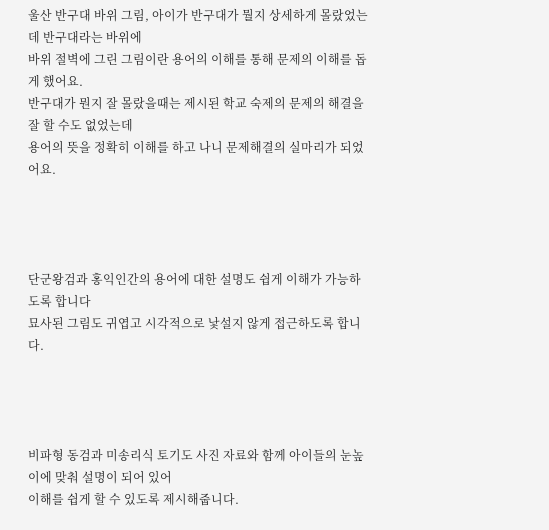울산 반구대 바위 그림, 아이가 반구대가 뭘지 상세하게 몰랐었는데 반구대라는 바위에
바위 절벽에 그린 그림이란 용어의 이해를 통해 문제의 이해를 돕게 했어요.
반구대가 뭔지 잘 몰랐을때는 제시된 학교 숙제의 문제의 해결을 잘 할 수도 없었는데
용어의 뜻을 정확히 이해를 하고 나니 문제해결의 실마리가 되었어요.




단군왕검과 홍익인간의 용어에 대한 설명도 쉽게 이해가 가능하도록 합니다
묘사된 그림도 귀엽고 시각적으로 낯설지 않게 접근하도록 합니다.




비파형 동검과 미송리식 토기도 사진 자료와 함께 아이들의 눈높이에 맞춰 설명이 되어 있어
이해를 쉽게 할 수 있도록 제시해줍니다.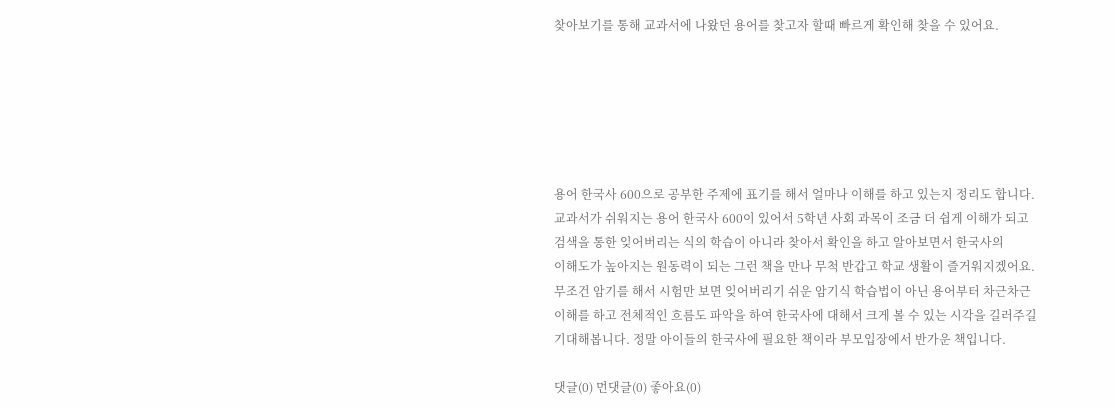찾아보기를 통해 교과서에 나왔던 용어를 찾고자 할때 빠르게 확인해 찾을 수 있어요.






용어 한국사 600으로 공부한 주제에 표기를 해서 얼마나 이해를 하고 있는지 정리도 합니다.
교과서가 쉬워지는 용어 한국사 600이 있어서 5학년 사회 과목이 조금 더 쉽게 이해가 되고
검색을 통한 잊어버리는 식의 학습이 아니라 찾아서 확인을 하고 알아보면서 한국사의
이해도가 높아지는 원동력이 되는 그런 책을 만나 무척 반갑고 학교 생활이 즐거워지겠어요.
무조건 암기를 해서 시험만 보면 잊어버리기 쉬운 암기식 학습법이 아닌 용어부터 차근차근
이해를 하고 전체적인 흐름도 파악을 하여 한국사에 대해서 크게 볼 수 있는 시각을 길러주길
기대해봅니다. 정말 아이들의 한국사에 필요한 책이라 부모입장에서 반가운 책입니다.

댓글(0) 먼댓글(0) 좋아요(0)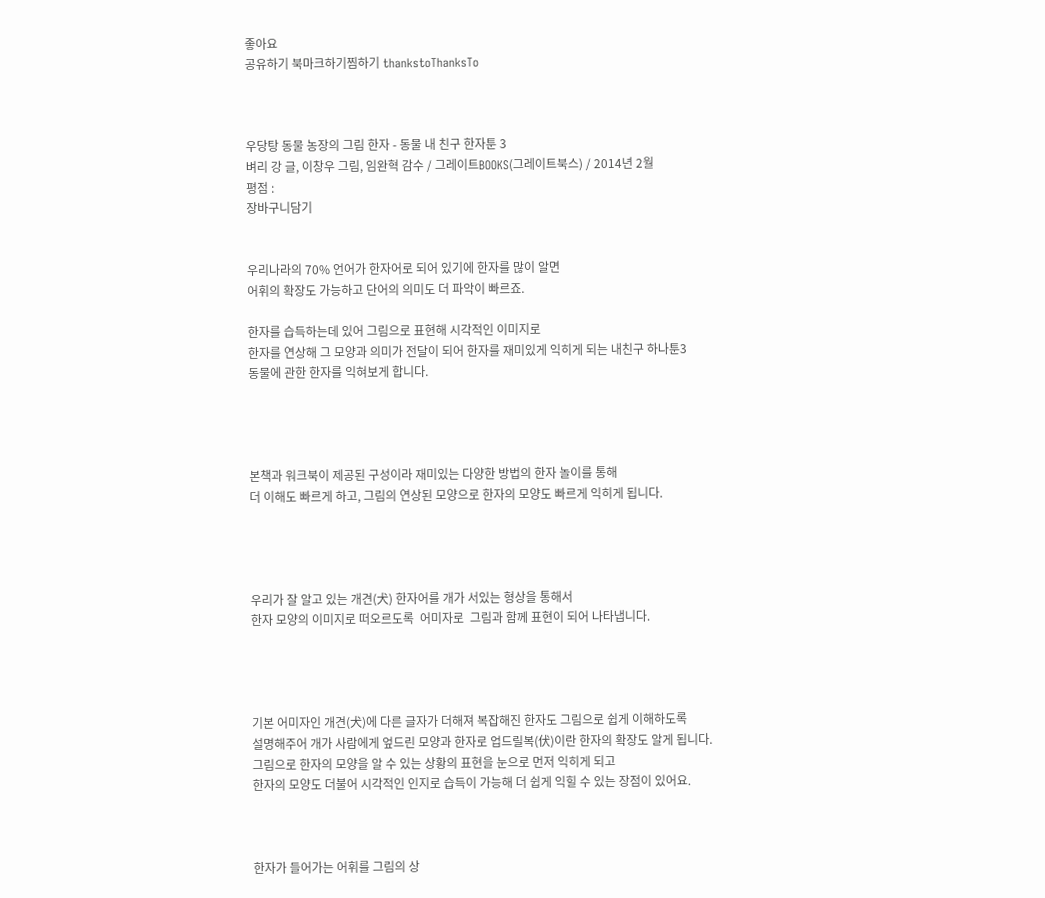좋아요
공유하기 북마크하기찜하기 thankstoThanksTo



우당탕 동물 농장의 그림 한자 - 동물 내 친구 한자툰 3
벼리 강 글, 이창우 그림, 임완혁 감수 / 그레이트BOOKS(그레이트북스) / 2014년 2월
평점 :
장바구니담기


우리나라의 70% 언어가 한자어로 되어 있기에 한자를 많이 알면
어휘의 확장도 가능하고 단어의 의미도 더 파악이 빠르죠.

한자를 습득하는데 있어 그림으로 표현해 시각적인 이미지로
한자를 연상해 그 모양과 의미가 전달이 되어 한자를 재미있게 익히게 되는 내친구 하나툰3
동물에 관한 한자를 익혀보게 합니다.




본책과 워크북이 제공된 구성이라 재미있는 다양한 방법의 한자 놀이를 통해
더 이해도 빠르게 하고, 그림의 연상된 모양으로 한자의 모양도 빠르게 익히게 됩니다.




우리가 잘 알고 있는 개견(犬) 한자어를 개가 서있는 형상을 통해서
한자 모양의 이미지로 떠오르도록  어미자로  그림과 함께 표현이 되어 나타냅니다.




기본 어미자인 개견(犬)에 다른 글자가 더해져 복잡해진 한자도 그림으로 쉽게 이해하도록
설명해주어 개가 사람에게 엎드린 모양과 한자로 업드릴복(伏)이란 한자의 확장도 알게 됩니다.
그림으로 한자의 모양을 알 수 있는 상황의 표현을 눈으로 먼저 익히게 되고
한자의 모양도 더불어 시각적인 인지로 습득이 가능해 더 쉽게 익힐 수 있는 장점이 있어요.



한자가 들어가는 어휘를 그림의 상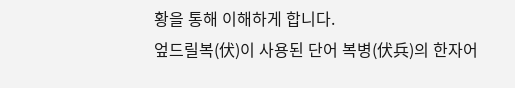황을 통해 이해하게 합니다.
엎드릴복(伏)이 사용된 단어 복병(伏兵)의 한자어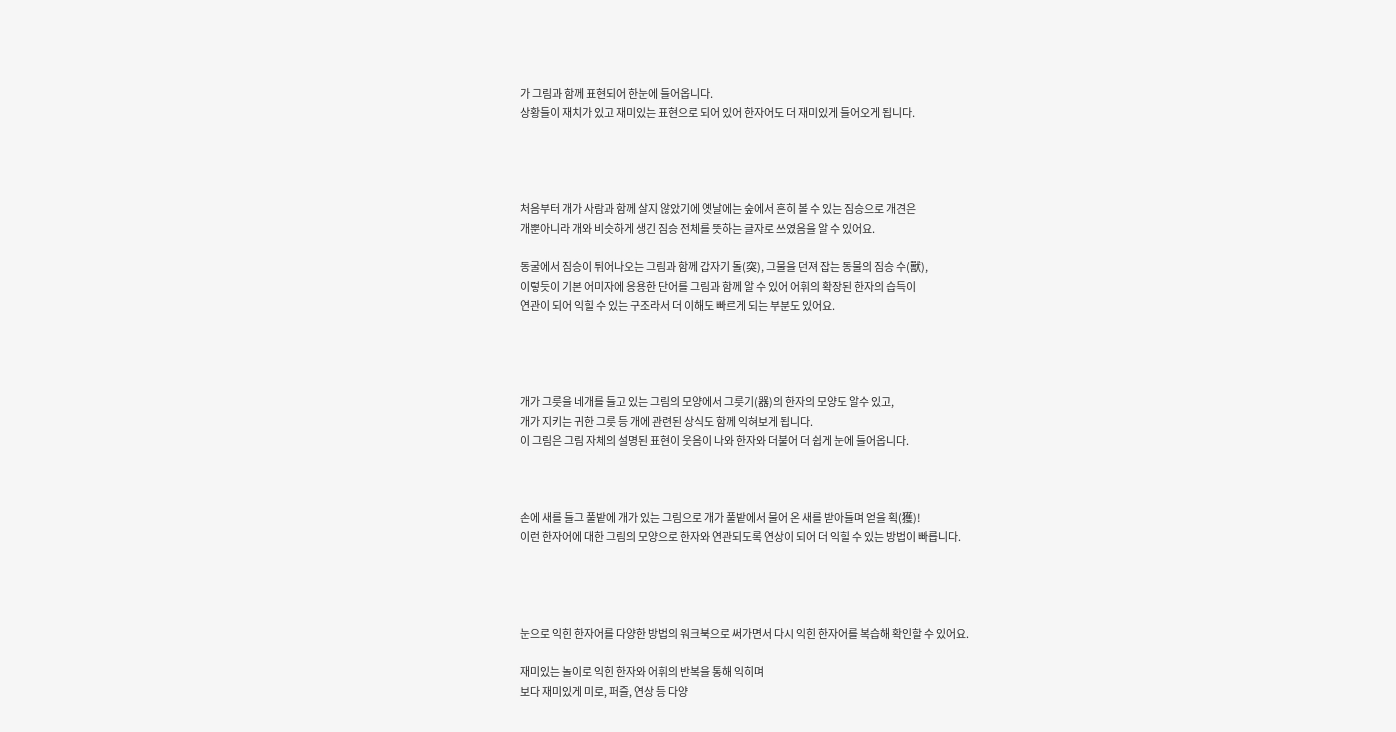가 그림과 함께 표현되어 한눈에 들어옵니다.
상황들이 재치가 있고 재미있는 표현으로 되어 있어 한자어도 더 재미있게 들어오게 됩니다.




처음부터 개가 사람과 함께 살지 않았기에 옛날에는 숲에서 흔히 볼 수 있는 짐승으로 개견은
개뿐아니라 개와 비슷하게 생긴 짐승 전체를 뜻하는 글자로 쓰였음을 알 수 있어요.

동굴에서 짐승이 튀어나오는 그림과 함께 갑자기 돌(突), 그물을 던져 잡는 동물의 짐승 수(獸),
이렇듯이 기본 어미자에 응용한 단어를 그림과 함께 알 수 있어 어휘의 확장된 한자의 습득이
연관이 되어 익힐 수 있는 구조라서 더 이해도 빠르게 되는 부분도 있어요.




개가 그릇을 네개를 들고 있는 그림의 모양에서 그릇기(器)의 한자의 모양도 알수 있고,
개가 지키는 귀한 그릇 등 개에 관련된 상식도 함께 익혀보게 됩니다.
이 그림은 그림 자체의 설명된 표현이 웃음이 나와 한자와 더불어 더 쉽게 눈에 들어옵니다.



손에 새를 들그 풀밭에 개가 있는 그림으로 개가 풀밭에서 물어 온 새를 받아들며 얻을 획(獲)!
이런 한자어에 대한 그림의 모양으로 한자와 연관되도록 연상이 되어 더 익힐 수 있는 방법이 빠릅니다.




눈으로 익힌 한자어를 다양한 방법의 워크북으로 써가면서 다시 익힌 한자어를 복습해 확인할 수 있어요.

재미있는 놀이로 익힌 한자와 어휘의 반복을 통해 익히며
보다 재미있게 미로, 퍼즐, 연상 등 다양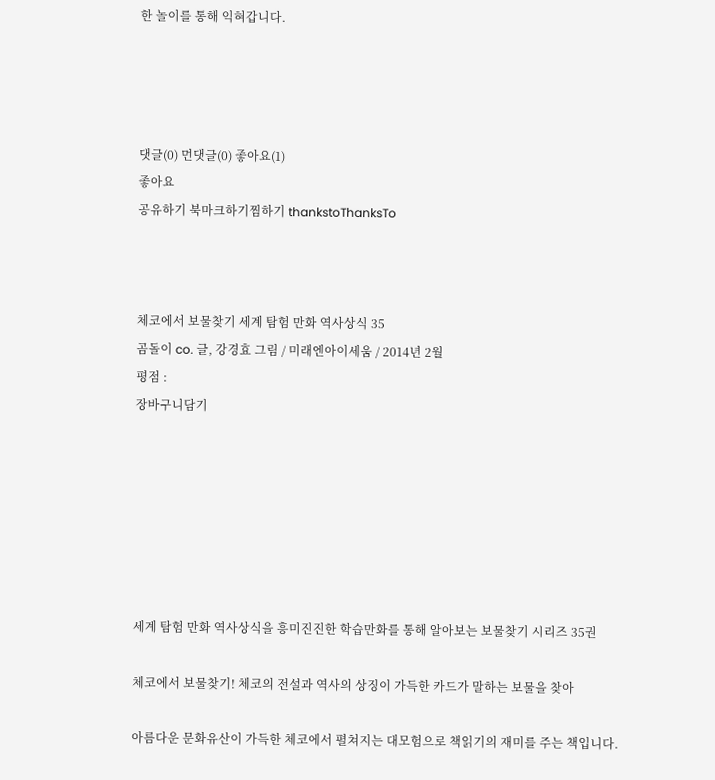한 놀이를 통해 익혀갑니다.




댓글(0) 먼댓글(0) 좋아요(1)
좋아요
공유하기 북마크하기찜하기 thankstoThanksTo



체코에서 보물찾기 세계 탐험 만화 역사상식 35
곰돌이 co. 글, 강경효 그림 / 미래엔아이세움 / 2014년 2월
평점 :
장바구니담기







세계 탐험 만화 역사상식을 흥미진진한 학습만화를 통해 알아보는 보물찾기 시리즈 35권

체코에서 보물찾기! 체코의 전설과 역사의 상징이 가득한 카드가 말하는 보물을 찾아

아름다운 문화유산이 가득한 체코에서 펼쳐지는 대모험으로 책읽기의 재미를 주는 책입니다.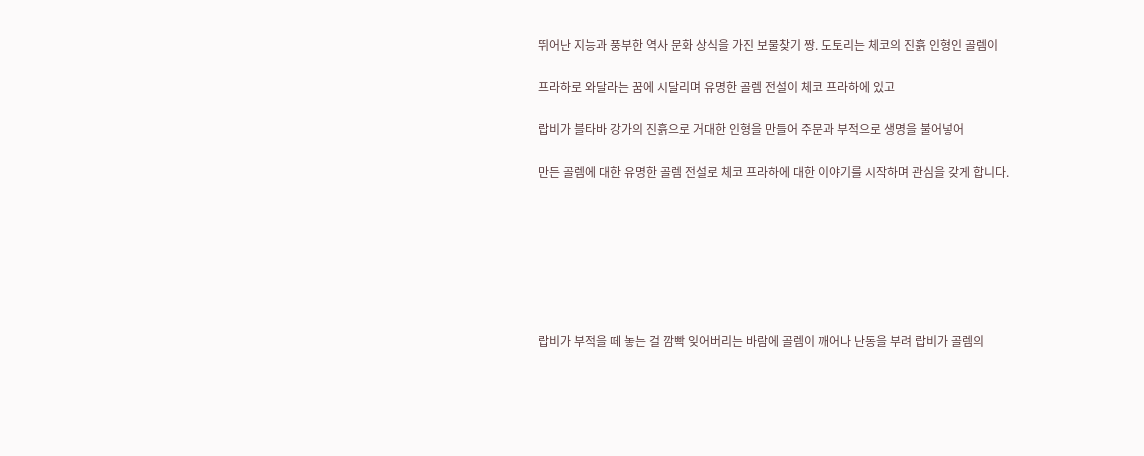뛰어난 지능과 풍부한 역사 문화 상식을 가진 보물찾기 짱. 도토리는 체코의 진흙 인형인 골렘이

프라하로 와달라는 꿈에 시달리며 유명한 골렘 전설이 체코 프라하에 있고

랍비가 블타바 강가의 진흙으로 거대한 인형을 만들어 주문과 부적으로 생명을 불어넣어

만든 골렘에 대한 유명한 골렘 전설로 체코 프라하에 대한 이야기를 시작하며 관심을 갖게 합니다.







랍비가 부적을 떼 놓는 걸 깜빡 잊어버리는 바람에 골렘이 깨어나 난동을 부려 랍비가 골렘의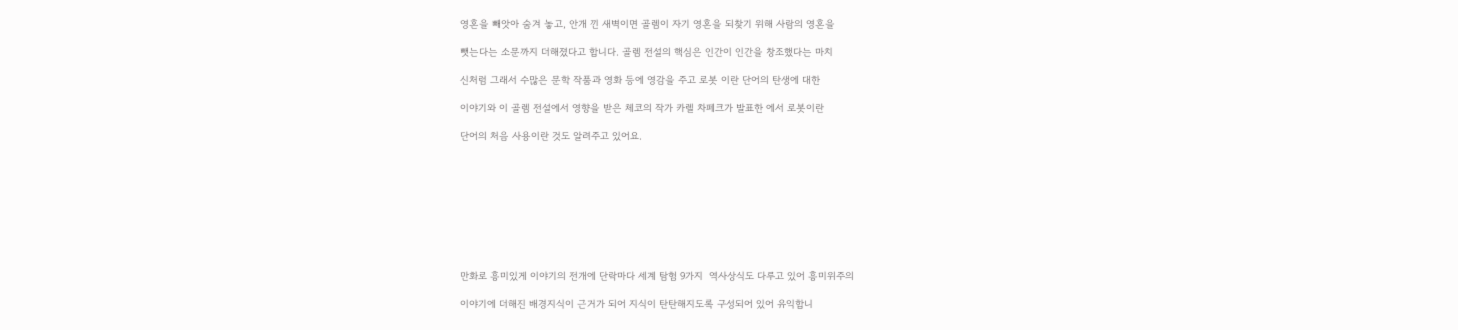영혼을 빼앗아 숨겨 놓고, 안개 낀 새벽이면 골렘이 자기 영혼을 되찾기 위해 사람의 영혼을

뺏는다는 소문까지 더해졌다고 합니다. 골렘 전설의 핵심은 인간이 인간을 창조했다는 마치

신처럼 그래서 수많은 문학 작품과 영화 등에 영감을 주고 로봇 이란 단어의 탄생에 대한

이야기와 이 골렘 전설에서 영향을 받은 체코의 작가 카렐 차페크가 발표한 에서 로봇이란

단어의 처음 사용이란 것도 알려주고 있어요.









만화로 흥미있게 이야기의 전개에 단락마다 세계 탐험 9가지  역사상식도 다루고 있어 흥미위주의

이야기에 더해진 배경지식이 근거가 되어 지식이 탄탄해지도록 구성되어 있어 유익합니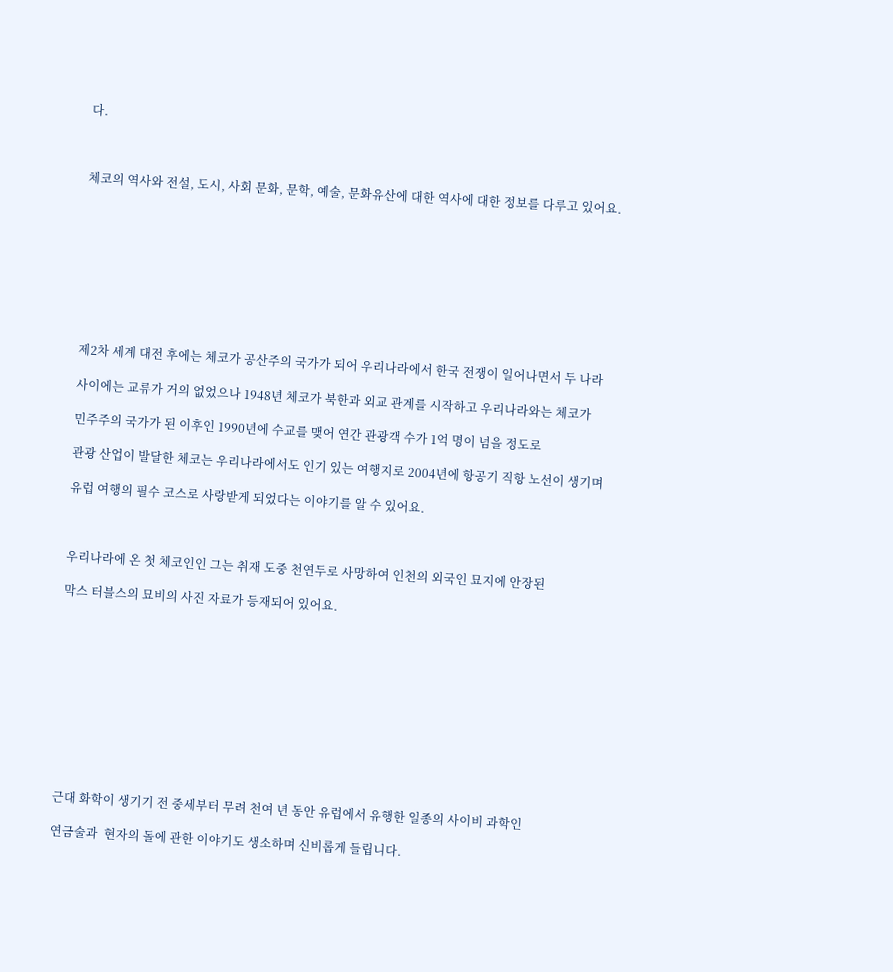다.



체코의 역사와 전설, 도시, 사회 문화, 문학, 예술, 문화유산에 대한 역사에 대한 정보를 다루고 있어요.









제2차 세계 대전 후에는 체코가 공산주의 국가가 되어 우리나라에서 한국 전쟁이 일어나면서 두 나라

사이에는 교류가 거의 없었으나 1948년 체코가 북한과 외교 관계를 시작하고 우리나라와는 체코가

민주주의 국가가 된 이후인 1990년에 수교를 맺어 연간 관광객 수가 1억 명이 넘을 정도로

관광 산업이 발달한 체코는 우리나라에서도 인기 있는 여행지로 2004년에 항공기 직항 노선이 생기며

유럽 여행의 필수 코스로 사랑받게 되었다는 이야기를 알 수 있어요.



우리나라에 온 첫 체코인인 그는 취재 도중 천연두로 사망하여 인천의 외국인 묘지에 안장된

막스 터블스의 묘비의 사진 자료가 등재되어 있어요.











근대 화학이 생기기 전 중세부터 무려 천여 년 동안 유럽에서 유행한 일종의 사이비 과학인

연금술과  현자의 돌에 관한 이야기도 생소하며 신비롭게 들립니다.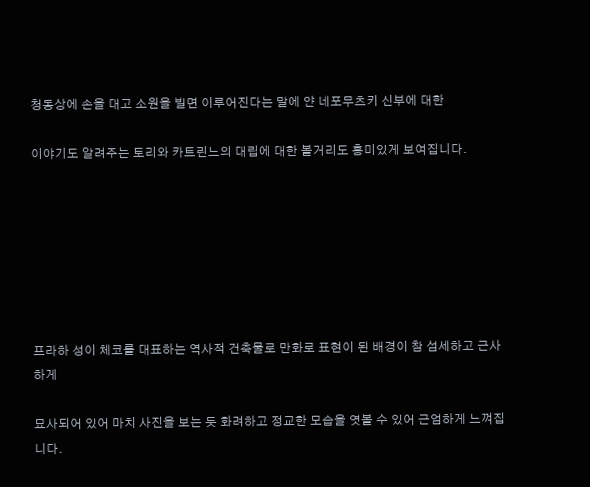청동상에 손을 대고 소원을 빌면 이루어진다는 말에 얀 네포무츠키 신부에 대한

이야기도 알려주는 토리와 카트린느의 대립에 대한 볼거리도 흥미있게 보여집니다.







프라하 성이 체코를 대표하는 역사적 건축물로 만화로 표현이 된 배경이 참 섬세하고 근사하게

묘사되어 있어 마치 사진을 보는 듯 화려하고 정교한 모습을 엿볼 수 있어 근엄하게 느껴집니다.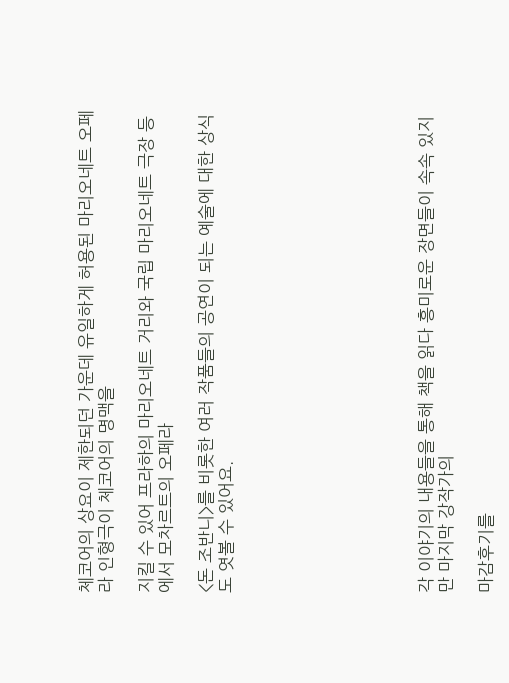체코어의 상요이 제한되던 가운데 유일하게 허용된 마리오네트 오페라 인형극이 체코어의 명맥을

지킬 수 있어 프라하의 마리오네트 거리와 국립 마리오네트 극장 등에서 모차르트의 오페라

<돈 조반니>를 비롯한 여러 작품들의 공연이 되는 예술에 대한 상식도 엿볼 수 있어요.









각 이야기의 내용들을 통해 책을 읽다 흥미로운 장면들이 속속 있지만 마지막 강작가의

마감후기를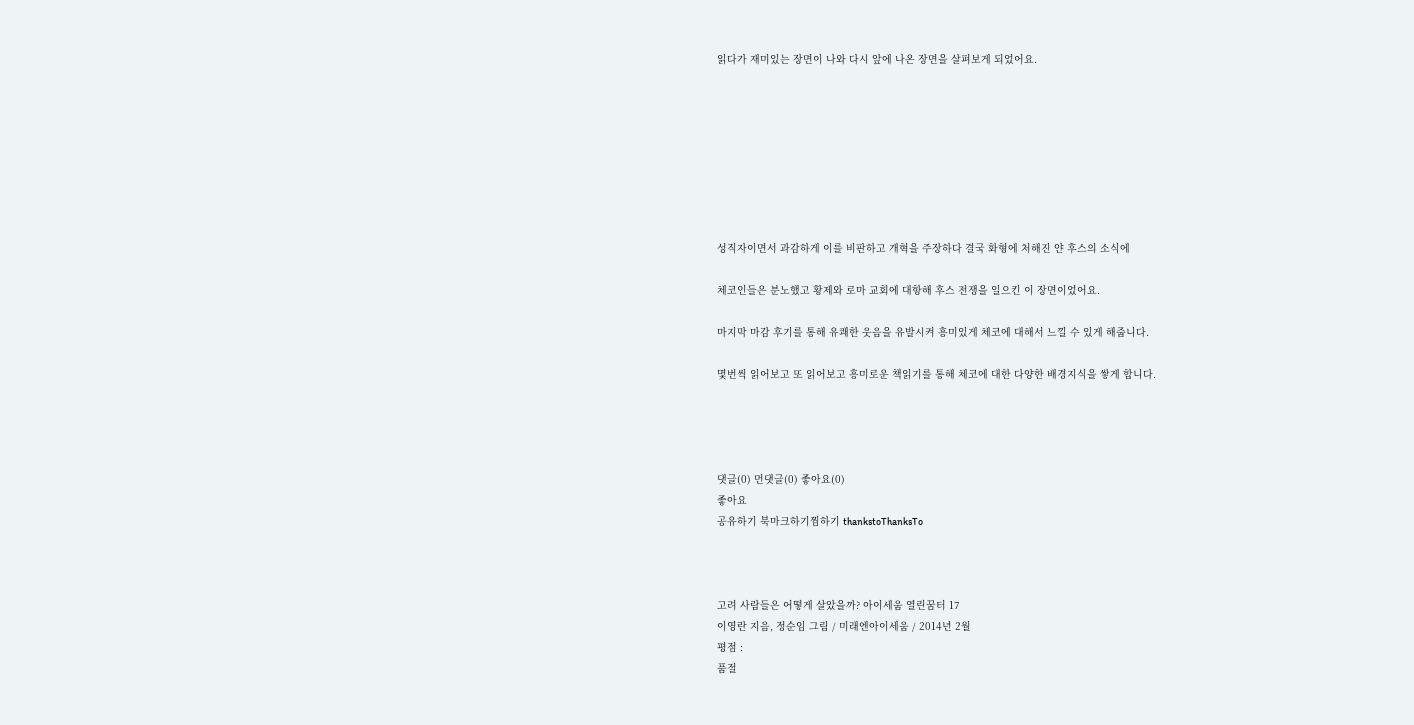읽다가 재미있는 장면이 나와 다시 앞에 나온 장면을 살펴보게 되었어요.








성직자이면서 과감하게 이를 비판하고 개혁을 주장하다 결국 화형에 처해진 얀 후스의 소식에

체코인들은 분노했고 황제와 로마 교회에 대항해 후스 전쟁을 일으킨 이 장면이었어요.

마지막 마감 후기를 통해 유쾌한 웃음을 유발시켜 흥미있게 체코에 대해서 느낄 수 있게 해줍니다.

몇번씩 읽어보고 또 읽어보고 흥미로운 책읽기를 통해 체코에 대한 다양한 배경지식을 쌓게 합니다.




댓글(0) 먼댓글(0) 좋아요(0)
좋아요
공유하기 북마크하기찜하기 thankstoThanksTo



고려 사람들은 어떻게 살았을까? 아이세움 열린꿈터 17
이영란 지음, 정순임 그림 / 미래엔아이세움 / 2014년 2월
평점 :
품절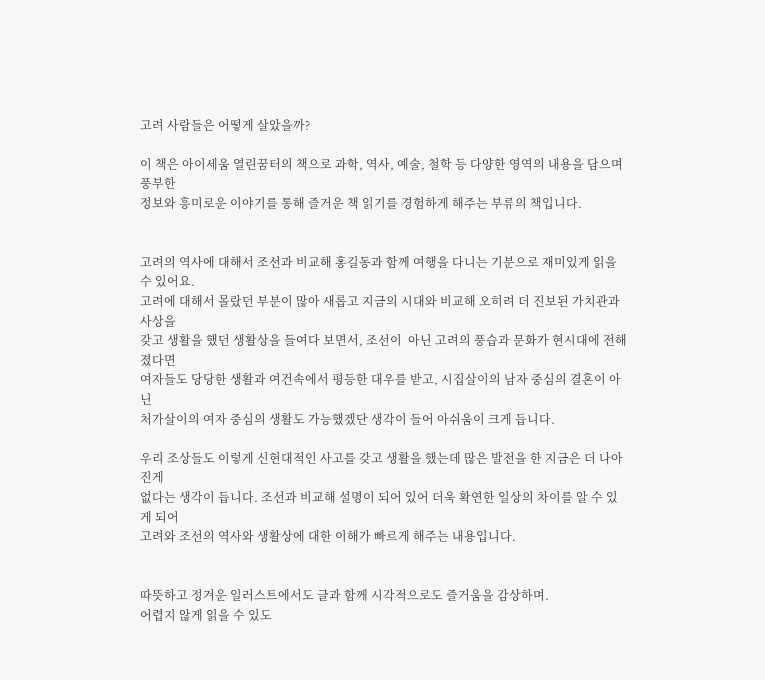고려 사람들은 어떻게 살았을까?

이 책은 아이세움 열린꿈터의 책으로 과학, 역사, 예술, 철학 등 다양한 영역의 내용을 담으며 풍부한
정보와 흥미로운 이야기를 통해 즐거운 책 읽기를 경험하게 해주는 부류의 책입니다.


고려의 역사에 대해서 조선과 비교해 홍길동과 함께 여행을 다니는 기분으로 재미있게 읽을 수 있어요.
고려에 대해서 몰랐던 부분이 많아 새롭고 지금의 시대와 비교해 오히려 더 진보된 가치관과 사상을
갖고 생활을 했던 생활상을 들여다 보면서, 조선이  아닌 고려의 풍습과 문화가 현시대에 전해졌다면
여자들도 당당한 생활과 여건속에서 평등한 대우를 받고, 시집살이의 남자 중심의 결혼이 아닌
처가살이의 여자 중심의 생활도 가능했겠단 생각이 들어 아쉬움이 크게 듭니다.

우리 조상들도 이렇게 신현대적인 사고를 갖고 생활을 했는데 많은 발전을 한 지금은 더 나아진게
없다는 생각이 듭니다. 조선과 비교해 설명이 되어 있어 더욱 확연한 일상의 차이를 알 수 있게 되어
고려와 조선의 역사와 생활상에 대한 이해가 빠르게 해주는 내용입니다.


따뜻하고 정겨운 일러스트에서도 글과 함께 시각적으로도 즐거움을 감상하며.
어렵지 않게 읽을 수 있도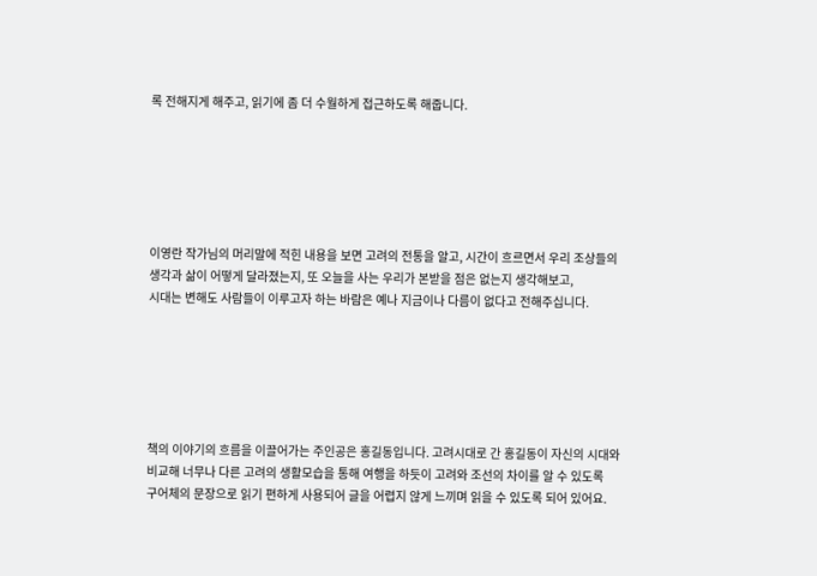록 전해지게 해주고, 읽기에 좀 더 수월하게 접근하도록 해줍니다.






이영란 작가님의 머리말에 적힌 내용을 보면 고려의 전통을 알고, 시간이 흐르면서 우리 조상들의
생각과 삶이 어떻게 달라졌는지, 또 오늘을 사는 우리가 본받을 점은 없는지 생각해보고,
시대는 변해도 사람들이 이루고자 하는 바람은 예나 지금이나 다름이 없다고 전해주십니다.






책의 이야기의 흐름을 이끌어가는 주인공은 홍길동입니다. 고려시대로 간 홍길동이 자신의 시대와
비교해 너무나 다른 고려의 생활모습을 통해 여행을 하듯이 고려와 조선의 차이를 알 수 있도록
구어체의 문장으로 읽기 편하게 사용되어 글을 어렵지 않게 느끼며 읽을 수 있도록 되어 있어요.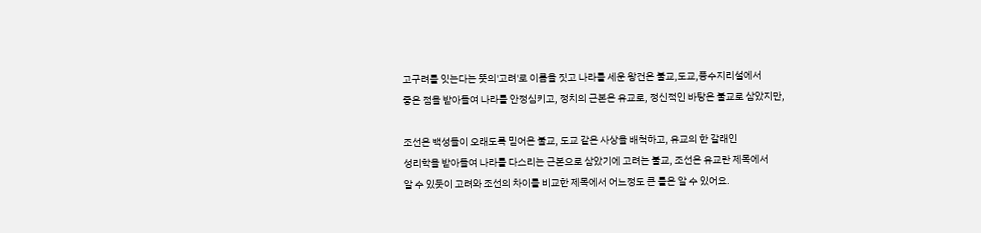고구려를 잇는다는 뜻의'고려'로 이름을 짓고 나라를 세운 왕건은 불교,도교,풍수지리설에서
좋은 점을 받아들여 나라를 안정심키고, 정치의 근본은 유교로, 정신적인 바탕은 불교로 삼았지만,

조선은 백성들이 오래도록 믿어온 불교, 도교 같은 사상을 배척하고, 유교의 한 갈래인
성리학을 받아들여 나라를 다스리는 근본으로 삼았기에 고려는 불교, 조선은 유교란 제목에서
알 수 있듯이 고려와 조선의 차이를 비교한 제목에서 어느정도 큰 틀은 알 수 있어요.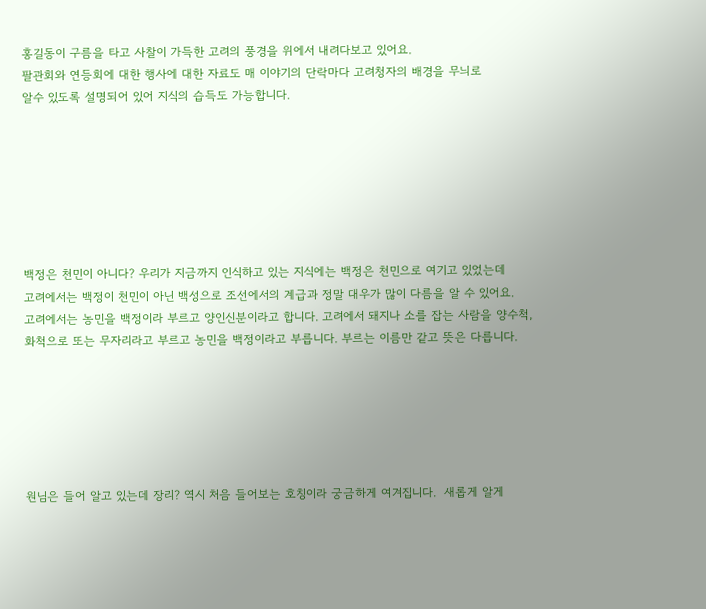홍길동이 구름을 타고 사찰이 가득한 고려의 풍경을 위에서 내려다보고 있어요.
팔관회와 연등회에 대한 행사에 대한 자료도 매 이야기의 단락마다 고려청자의 배경을 무늬로
알수 있도록 설명되어 있어 지식의 습득도 가능합니다.







백정은 천민이 아니다? 우리가 지금까지 인식하고 있는 지식에는 백정은 천민으로 여기고 있었는데
고려에서는 백정이 천민이 아닌 백성으로 조선에서의 계급과 정말 대우가 많이 다름을 알 수 있어요.
고려에서는 농민을 백정이라 부르고 양인신분이라고 합니다. 고려에서 돼지나 소를 잡는 사람을 양수척,
화척으로 또는 무자리라고 부르고 농민을 백정이라고 부릅니다. 부르는 이름만 같고 뜻은 다릅니다.






원님은 들어 알고 있는데 장리? 역시 처음 들어보는 호칭이라 궁금하게 여겨집니다.  새롭게 알게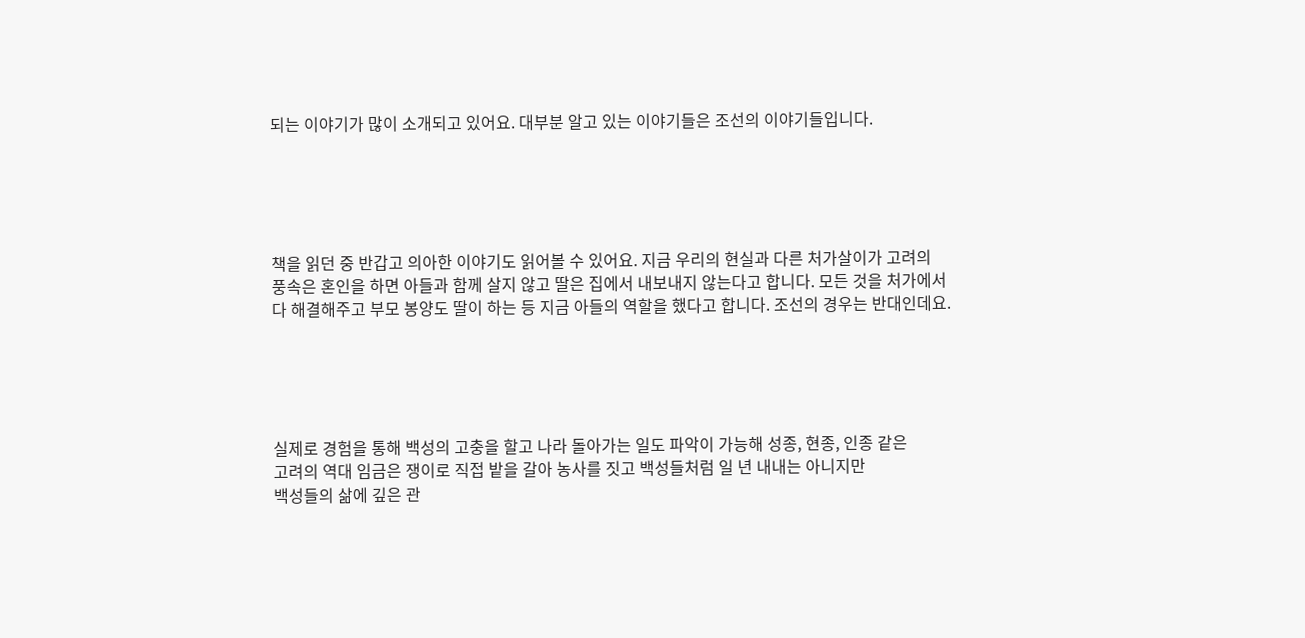되는 이야기가 많이 소개되고 있어요. 대부분 알고 있는 이야기들은 조선의 이야기들입니다.





책을 읽던 중 반갑고 의아한 이야기도 읽어볼 수 있어요. 지금 우리의 현실과 다른 처가살이가 고려의
풍속은 혼인을 하면 아들과 함께 살지 않고 딸은 집에서 내보내지 않는다고 합니다. 모든 것을 처가에서
다 해결해주고 부모 봉양도 딸이 하는 등 지금 아들의 역할을 했다고 합니다. 조선의 경우는 반대인데요.





실제로 경험을 통해 백성의 고충을 할고 나라 돌아가는 일도 파악이 가능해 성종, 현종, 인종 같은
고려의 역대 임금은 쟁이로 직접 밭을 갈아 농사를 짓고 백성들처럼 일 년 내내는 아니지만
백성들의 삶에 깊은 관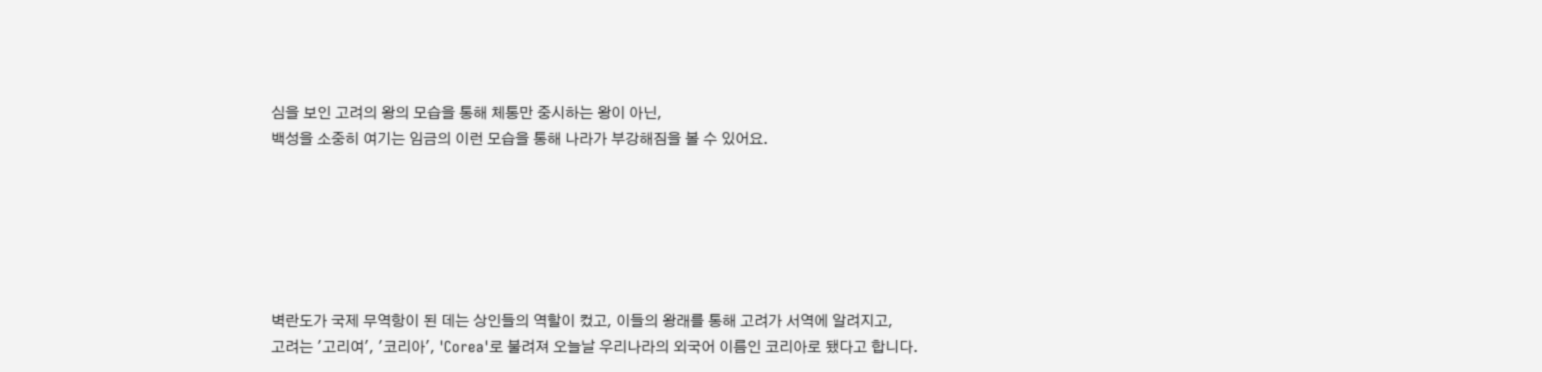심을 보인 고려의 왕의 모습을 통해 체통만 중시하는 왕이 아닌,
백성을 소중히 여기는 임금의 이런 모습을 통해 나라가 부강해짐을 볼 수 있어요.






벽란도가 국제 무역항이 된 데는 상인들의 역할이 컸고, 이들의 왕래를 통해 고려가 서역에 알려지고,
고려는 '고리여', '코리아', 'Corea'로 불려져 오늘날 우리나라의 외국어 이름인 코리아로 됐다고 합니다.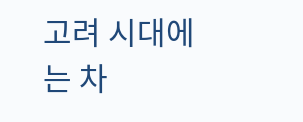고려 시대에는 차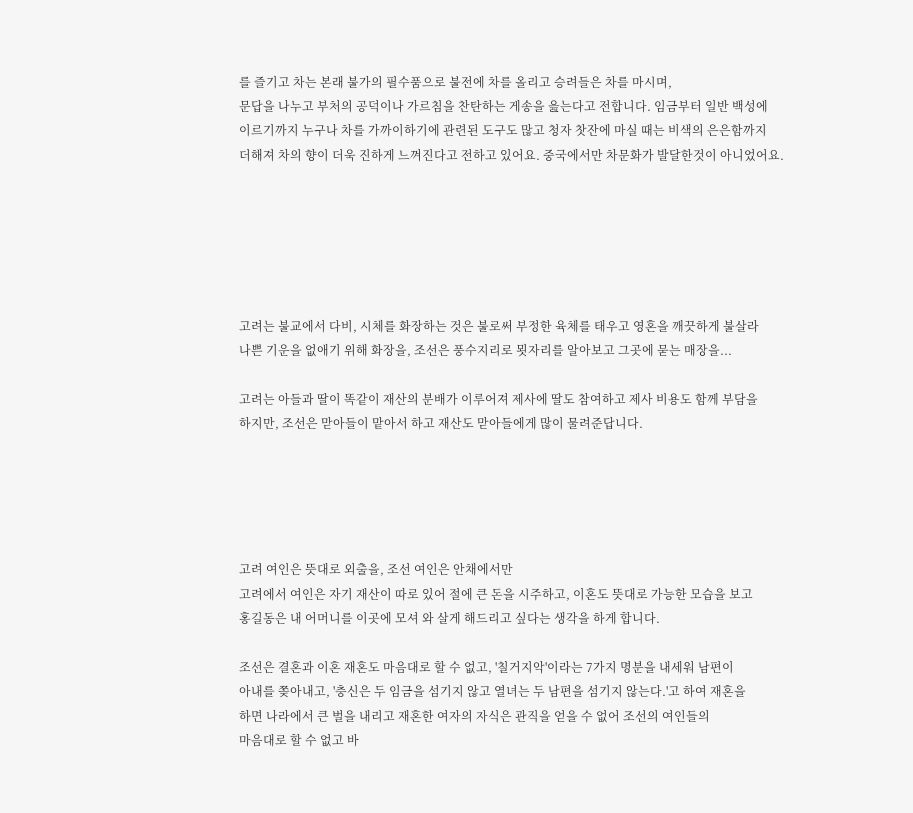를 즐기고 차는 본래 불가의 필수품으로 불전에 차를 올리고 승려들은 차를 마시며,
문답을 나누고 부처의 공덕이나 가르침을 찬탄하는 게송을 읊는다고 전합니다. 임금부터 일반 백성에
이르기까지 누구나 차를 가까이하기에 관련된 도구도 많고 청자 찻잔에 마실 때는 비색의 은은함까지
더해져 차의 향이 더욱 진하게 느껴진다고 전하고 있어요. 중국에서만 차문화가 발달한것이 아니었어요.






고려는 불교에서 다비, 시체를 화장하는 것은 불로써 부정한 육체를 태우고 영혼을 깨끗하게 불살라
나쁜 기운을 없애기 위해 화장을, 조선은 풍수지리로 묏자리를 알아보고 그곳에 묻는 매장을...

고려는 아들과 딸이 똑같이 재산의 분배가 이루어져 제사에 딸도 참여하고 제사 비용도 함께 부담을
하지만, 조선은 맏아들이 맡아서 하고 재산도 맏아들에게 많이 물려준답니다.





고려 여인은 뜻대로 외출을, 조선 여인은 안채에서만
고려에서 여인은 자기 재산이 따로 있어 절에 큰 돈을 시주하고, 이혼도 뜻대로 가능한 모습을 보고
홍길동은 내 어머니를 이곳에 모셔 와 살게 해드리고 싶다는 생각을 하게 합니다.

조선은 결혼과 이혼 재혼도 마음대로 할 수 없고, '칠거지악'이라는 7가지 명분을 내세워 남편이
아내를 쫒아내고, '충신은 두 임금을 섬기지 않고 열녀는 두 남편을 섬기지 않는다.'고 하여 재혼을
하면 나라에서 큰 벌을 내리고 재혼한 여자의 자식은 관직을 얻을 수 없어 조선의 여인들의
마음대로 할 수 없고 바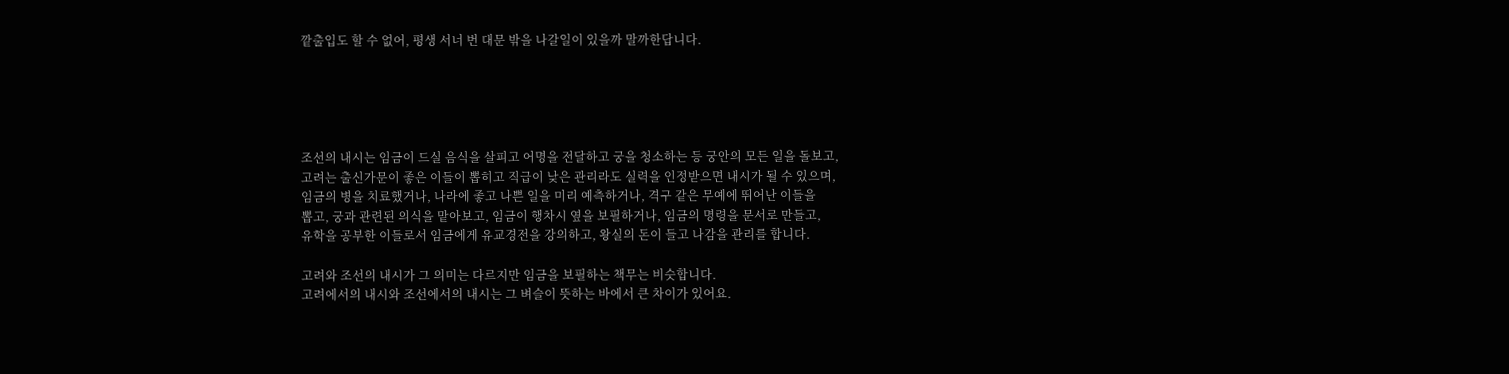깥출입도 할 수 없어, 평생 서너 번 대문 밖을 나갈일이 있을까 말까한답니다.





조선의 내시는 임금이 드실 음식을 살피고 어명을 전달하고 궁을 청소하는 등 궁안의 모든 일을 돌보고,
고려는 출신가문이 좋은 이들이 뽑히고 직급이 낮은 관리라도 실력을 인정받으면 내시가 될 수 있으며,
임금의 병을 치료했거나, 나라에 좋고 나쁜 일을 미리 예측하거나, 격구 같은 무예에 뛰어난 이들을
뽑고, 궁과 관련된 의식을 맡아보고, 임금이 행차시 옆을 보필하거나, 임금의 명령을 문서로 만들고,
유학을 공부한 이들로서 임금에게 유교경전을 강의하고, 왕실의 돈이 들고 나감을 관리를 합니다.

고려와 조선의 내시가 그 의미는 다르지만 임금을 보필하는 책무는 비슷합니다.
고려에서의 내시와 조선에서의 내시는 그 벼슬이 뜻하는 바에서 큰 차이가 있어요.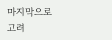마지막으로 고려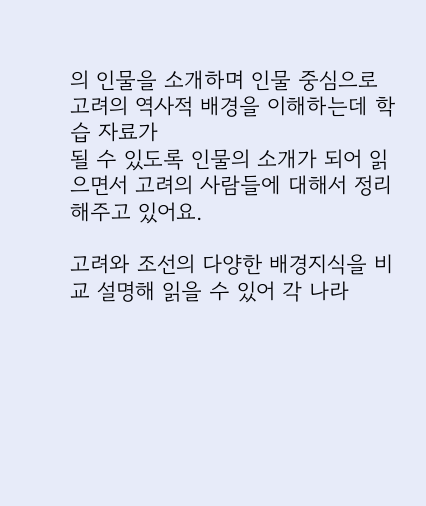의 인물을 소개하며 인물 중심으로 고려의 역사적 배경을 이해하는데 학습 자료가
될 수 있도록 인물의 소개가 되어 읽으면서 고려의 사람들에 대해서 정리해주고 있어요.

고려와 조선의 다양한 배경지식을 비교 설명해 읽을 수 있어 각 나라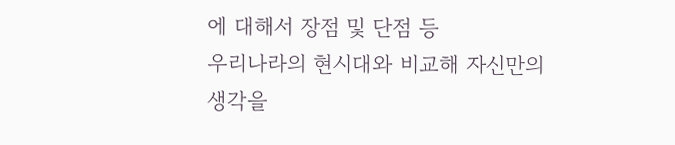에 대해서 장점 및 단점 등
우리나라의 현시대와 비교해 자신만의 생각을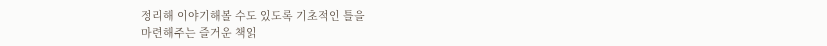정리해 이야기해볼 수도 있도록 기초적인 틀을
마련해주는 즐거운 책읽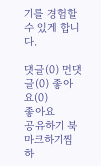기를 경험할 수 있게 합니다.

댓글(0) 먼댓글(0) 좋아요(0)
좋아요
공유하기 북마크하기찜하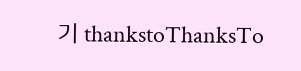기 thankstoThanksTo